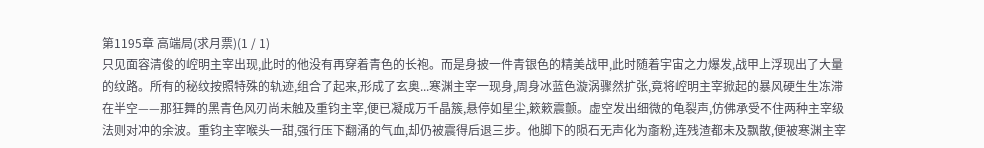第1195章 高端局(求月票)(1 / 1)
只见面容清俊的崆明主宰出现,此时的他没有再穿着青色的长袍。而是身披一件青银色的精美战甲,此时随着宇宙之力爆发,战甲上浮现出了大量的纹路。所有的秘纹按照特殊的轨迹,组合了起来,形成了玄奥...寒渊主宰一现身,周身冰蓝色漩涡骤然扩张,竟将崆明主宰掀起的暴风硬生生冻滞在半空——那狂舞的黑青色风刃尚未触及重钧主宰,便已凝成万千晶簇,悬停如星尘,簌簌震颤。虚空发出细微的龟裂声,仿佛承受不住两种主宰级法则对冲的余波。重钧主宰喉头一甜,强行压下翻涌的气血,却仍被震得后退三步。他脚下的陨石无声化为齑粉,连残渣都未及飘散,便被寒渊主宰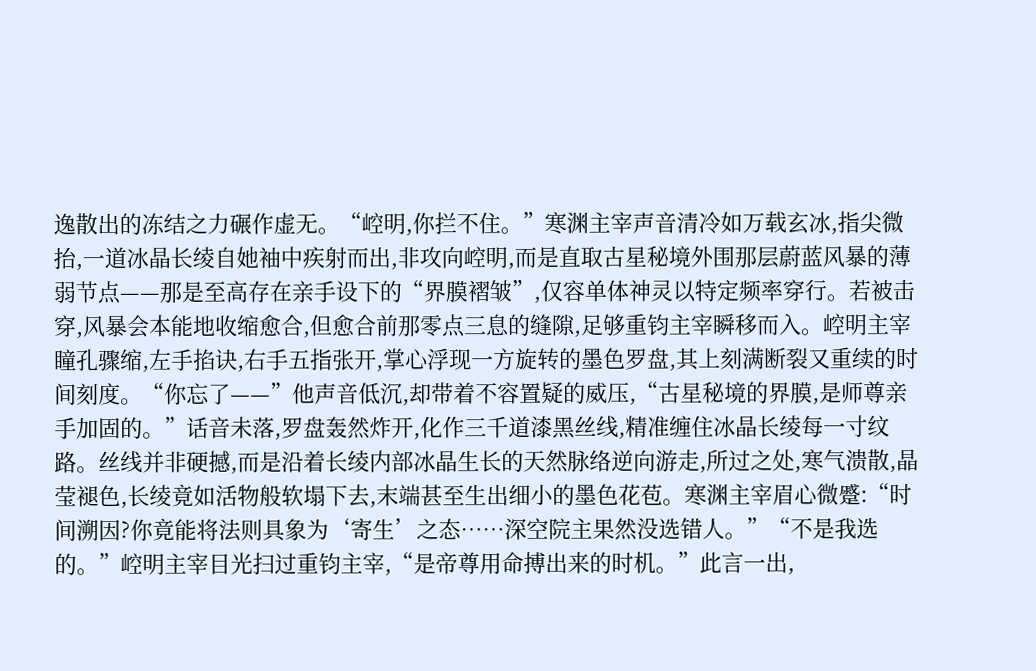逸散出的冻结之力碾作虚无。“崆明,你拦不住。”寒渊主宰声音清冷如万载玄冰,指尖微抬,一道冰晶长绫自她袖中疾射而出,非攻向崆明,而是直取古星秘境外围那层蔚蓝风暴的薄弱节点——那是至高存在亲手设下的“界膜褶皱”,仅容单体神灵以特定频率穿行。若被击穿,风暴会本能地收缩愈合,但愈合前那零点三息的缝隙,足够重钧主宰瞬移而入。崆明主宰瞳孔骤缩,左手掐诀,右手五指张开,掌心浮现一方旋转的墨色罗盘,其上刻满断裂又重续的时间刻度。“你忘了——”他声音低沉,却带着不容置疑的威压,“古星秘境的界膜,是师尊亲手加固的。”话音未落,罗盘轰然炸开,化作三千道漆黑丝线,精准缠住冰晶长绫每一寸纹路。丝线并非硬撼,而是沿着长绫内部冰晶生长的天然脉络逆向游走,所过之处,寒气溃散,晶莹褪色,长绫竟如活物般软塌下去,末端甚至生出细小的墨色花苞。寒渊主宰眉心微蹙:“时间溯因?你竟能将法则具象为‘寄生’之态……深空院主果然没选错人。”“不是我选的。”崆明主宰目光扫过重钧主宰,“是帝尊用命搏出来的时机。”此言一出,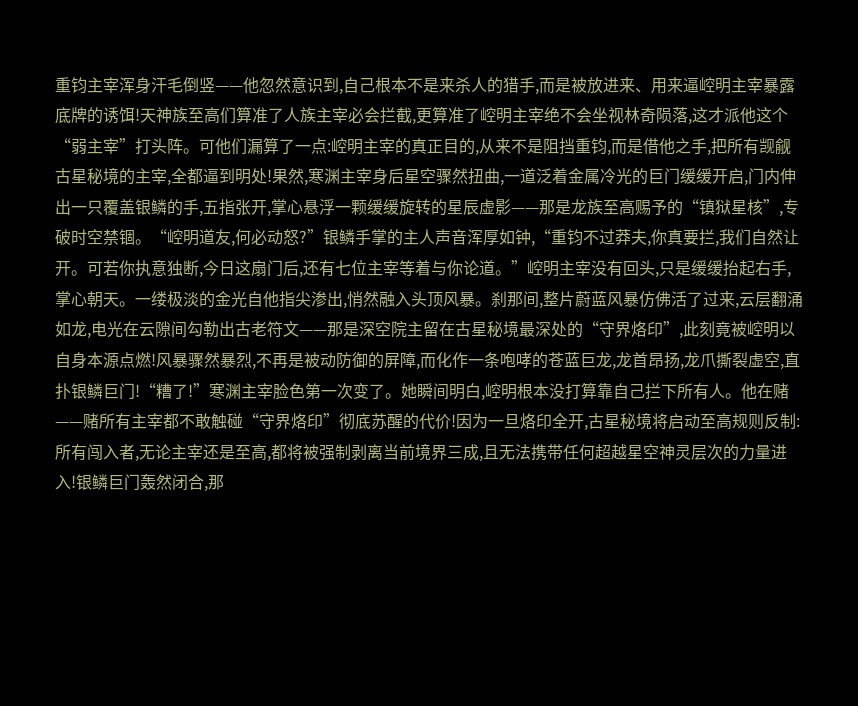重钧主宰浑身汗毛倒竖——他忽然意识到,自己根本不是来杀人的猎手,而是被放进来、用来逼崆明主宰暴露底牌的诱饵!天神族至高们算准了人族主宰必会拦截,更算准了崆明主宰绝不会坐视林奇陨落,这才派他这个“弱主宰”打头阵。可他们漏算了一点:崆明主宰的真正目的,从来不是阻挡重钧,而是借他之手,把所有觊觎古星秘境的主宰,全都逼到明处!果然,寒渊主宰身后星空骤然扭曲,一道泛着金属冷光的巨门缓缓开启,门内伸出一只覆盖银鳞的手,五指张开,掌心悬浮一颗缓缓旋转的星辰虚影——那是龙族至高赐予的“镇狱星核”,专破时空禁锢。“崆明道友,何必动怒?”银鳞手掌的主人声音浑厚如钟,“重钧不过莽夫,你真要拦,我们自然让开。可若你执意独断,今日这扇门后,还有七位主宰等着与你论道。”崆明主宰没有回头,只是缓缓抬起右手,掌心朝天。一缕极淡的金光自他指尖渗出,悄然融入头顶风暴。刹那间,整片蔚蓝风暴仿佛活了过来,云层翻涌如龙,电光在云隙间勾勒出古老符文——那是深空院主留在古星秘境最深处的“守界烙印”,此刻竟被崆明以自身本源点燃!风暴骤然暴烈,不再是被动防御的屏障,而化作一条咆哮的苍蓝巨龙,龙首昂扬,龙爪撕裂虚空,直扑银鳞巨门!“糟了!”寒渊主宰脸色第一次变了。她瞬间明白,崆明根本没打算靠自己拦下所有人。他在赌——赌所有主宰都不敢触碰“守界烙印”彻底苏醒的代价!因为一旦烙印全开,古星秘境将启动至高规则反制:所有闯入者,无论主宰还是至高,都将被强制剥离当前境界三成,且无法携带任何超越星空神灵层次的力量进入!银鳞巨门轰然闭合,那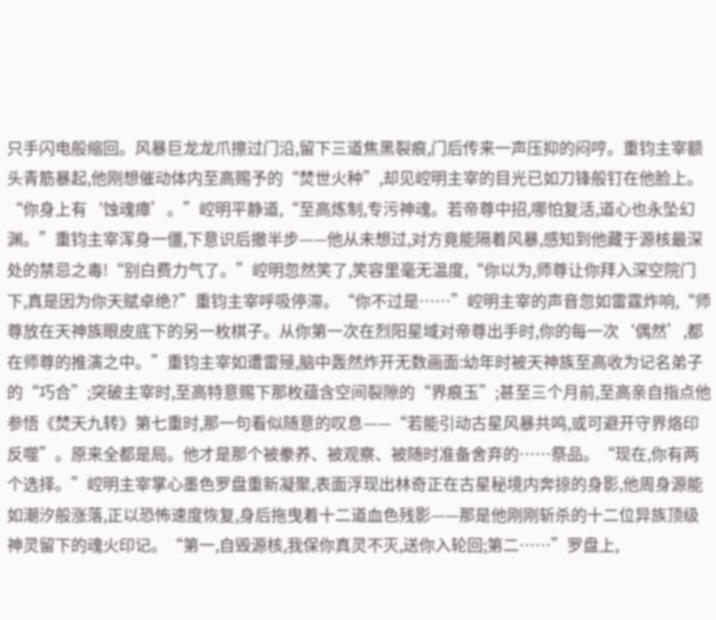只手闪电般缩回。风暴巨龙龙爪擦过门沿,留下三道焦黑裂痕,门后传来一声压抑的闷哼。重钧主宰额头青筋暴起,他刚想催动体内至高赐予的“焚世火种”,却见崆明主宰的目光已如刀锋般钉在他脸上。“你身上有‘蚀魂瘴’。”崆明平静道,“至高炼制,专污神魂。若帝尊中招,哪怕复活,道心也永坠幻渊。”重钧主宰浑身一僵,下意识后撤半步——他从未想过,对方竟能隔着风暴,感知到他藏于源核最深处的禁忌之毒!“别白费力气了。”崆明忽然笑了,笑容里毫无温度,“你以为,师尊让你拜入深空院门下,真是因为你天赋卓绝?”重钧主宰呼吸停滞。“你不过是……”崆明主宰的声音忽如雷霆炸响,“师尊放在天神族眼皮底下的另一枚棋子。从你第一次在烈阳星域对帝尊出手时,你的每一次‘偶然’,都在师尊的推演之中。”重钧主宰如遭雷殛,脑中轰然炸开无数画面:幼年时被天神族至高收为记名弟子的“巧合”;突破主宰时,至高特意赐下那枚蕴含空间裂隙的“界痕玉”;甚至三个月前,至高亲自指点他参悟《焚天九转》第七重时,那一句看似随意的叹息——“若能引动古星风暴共鸣,或可避开守界烙印反噬”。原来全都是局。他才是那个被豢养、被观察、被随时准备舍弃的……祭品。“现在,你有两个选择。”崆明主宰掌心墨色罗盘重新凝聚,表面浮现出林奇正在古星秘境内奔掠的身影,他周身源能如潮汐般涨落,正以恐怖速度恢复,身后拖曳着十二道血色残影——那是他刚刚斩杀的十二位异族顶级神灵留下的魂火印记。“第一,自毁源核,我保你真灵不灭,送你入轮回;第二……”罗盘上,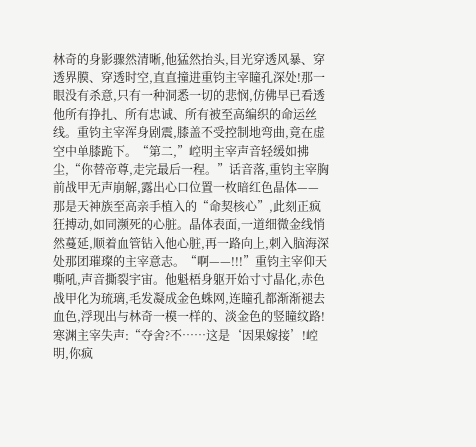林奇的身影骤然清晰,他猛然抬头,目光穿透风暴、穿透界膜、穿透时空,直直撞进重钧主宰瞳孔深处!那一眼没有杀意,只有一种洞悉一切的悲悯,仿佛早已看透他所有挣扎、所有忠诚、所有被至高编织的命运丝线。重钧主宰浑身剧震,膝盖不受控制地弯曲,竟在虚空中单膝跪下。“第二,”崆明主宰声音轻缓如拂尘,“你替帝尊,走完最后一程。”话音落,重钧主宰胸前战甲无声崩解,露出心口位置一枚暗红色晶体——那是天神族至高亲手植入的“命契核心”,此刻正疯狂搏动,如同濒死的心脏。晶体表面,一道细微金线悄然蔓延,顺着血管钻入他心脏,再一路向上,刺入脑海深处那团璀璨的主宰意志。“啊——!!!”重钧主宰仰天嘶吼,声音撕裂宇宙。他魁梧身躯开始寸寸晶化,赤色战甲化为琉璃,毛发凝成金色蛛网,连瞳孔都渐渐褪去血色,浮现出与林奇一模一样的、淡金色的竖瞳纹路!寒渊主宰失声:“夺舍?不……这是‘因果嫁接’!崆明,你疯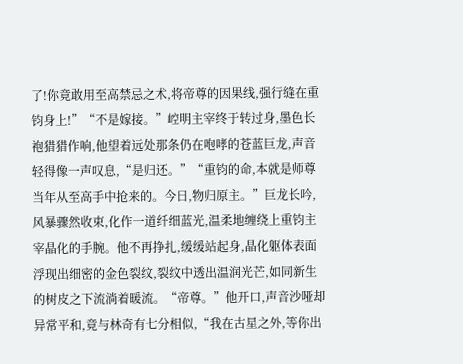了!你竟敢用至高禁忌之术,将帝尊的因果线,强行缝在重钧身上!”“不是嫁接。”崆明主宰终于转过身,墨色长袍猎猎作响,他望着远处那条仍在咆哮的苍蓝巨龙,声音轻得像一声叹息,“是归还。”“重钧的命,本就是师尊当年从至高手中抢来的。今日,物归原主。”巨龙长吟,风暴骤然收束,化作一道纤细蓝光,温柔地缠绕上重钧主宰晶化的手腕。他不再挣扎,缓缓站起身,晶化躯体表面浮现出细密的金色裂纹,裂纹中透出温润光芒,如同新生的树皮之下流淌着暖流。“帝尊。”他开口,声音沙哑却异常平和,竟与林奇有七分相似,“我在古星之外,等你出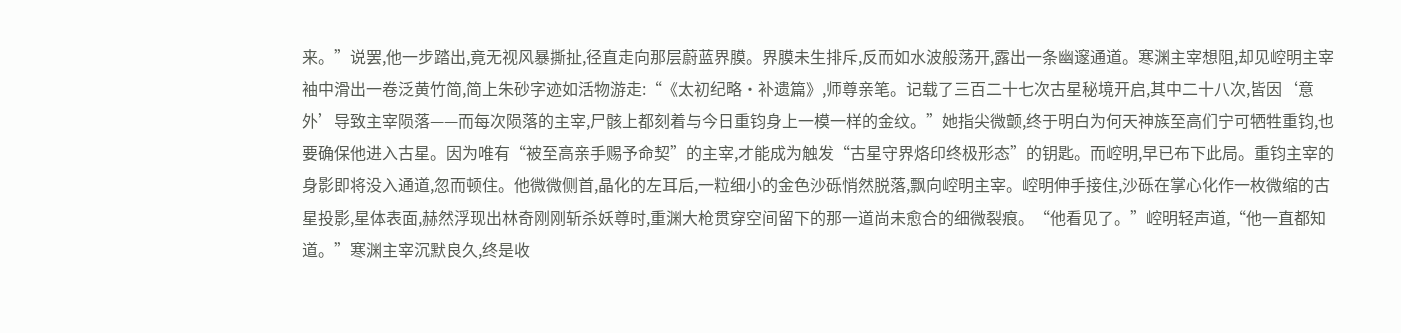来。”说罢,他一步踏出,竟无视风暴撕扯,径直走向那层蔚蓝界膜。界膜未生排斥,反而如水波般荡开,露出一条幽邃通道。寒渊主宰想阻,却见崆明主宰袖中滑出一卷泛黄竹简,简上朱砂字迹如活物游走:“《太初纪略·补遗篇》,师尊亲笔。记载了三百二十七次古星秘境开启,其中二十八次,皆因‘意外’导致主宰陨落——而每次陨落的主宰,尸骸上都刻着与今日重钧身上一模一样的金纹。”她指尖微颤,终于明白为何天神族至高们宁可牺牲重钧,也要确保他进入古星。因为唯有“被至高亲手赐予命契”的主宰,才能成为触发“古星守界烙印终极形态”的钥匙。而崆明,早已布下此局。重钧主宰的身影即将没入通道,忽而顿住。他微微侧首,晶化的左耳后,一粒细小的金色沙砾悄然脱落,飘向崆明主宰。崆明伸手接住,沙砾在掌心化作一枚微缩的古星投影,星体表面,赫然浮现出林奇刚刚斩杀妖尊时,重渊大枪贯穿空间留下的那一道尚未愈合的细微裂痕。“他看见了。”崆明轻声道,“他一直都知道。”寒渊主宰沉默良久,终是收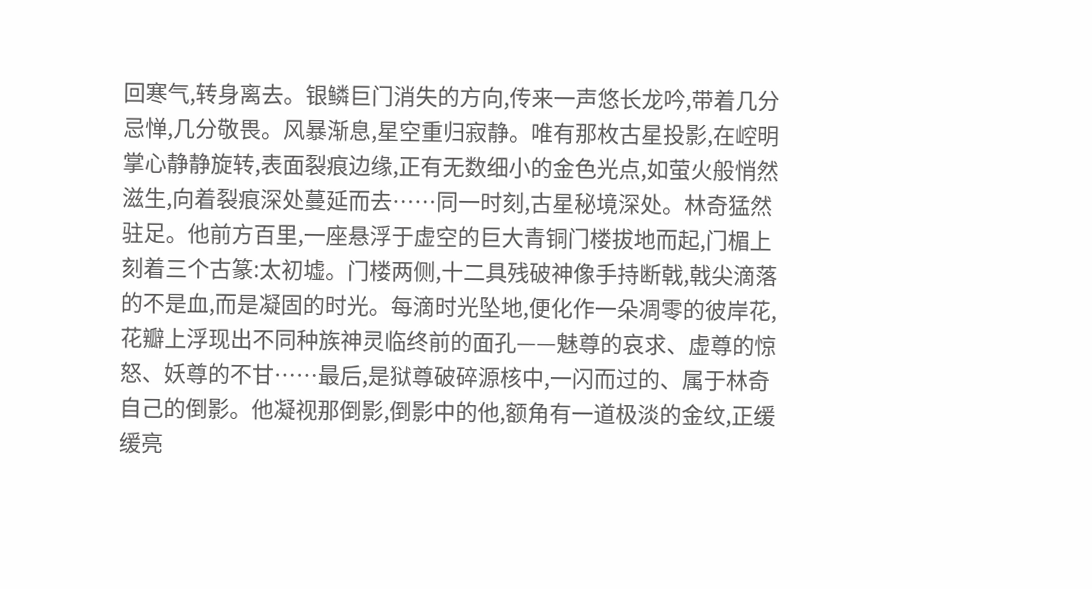回寒气,转身离去。银鳞巨门消失的方向,传来一声悠长龙吟,带着几分忌惮,几分敬畏。风暴渐息,星空重归寂静。唯有那枚古星投影,在崆明掌心静静旋转,表面裂痕边缘,正有无数细小的金色光点,如萤火般悄然滋生,向着裂痕深处蔓延而去……同一时刻,古星秘境深处。林奇猛然驻足。他前方百里,一座悬浮于虚空的巨大青铜门楼拔地而起,门楣上刻着三个古篆:太初墟。门楼两侧,十二具残破神像手持断戟,戟尖滴落的不是血,而是凝固的时光。每滴时光坠地,便化作一朵凋零的彼岸花,花瓣上浮现出不同种族神灵临终前的面孔——魅尊的哀求、虚尊的惊怒、妖尊的不甘……最后,是狱尊破碎源核中,一闪而过的、属于林奇自己的倒影。他凝视那倒影,倒影中的他,额角有一道极淡的金纹,正缓缓亮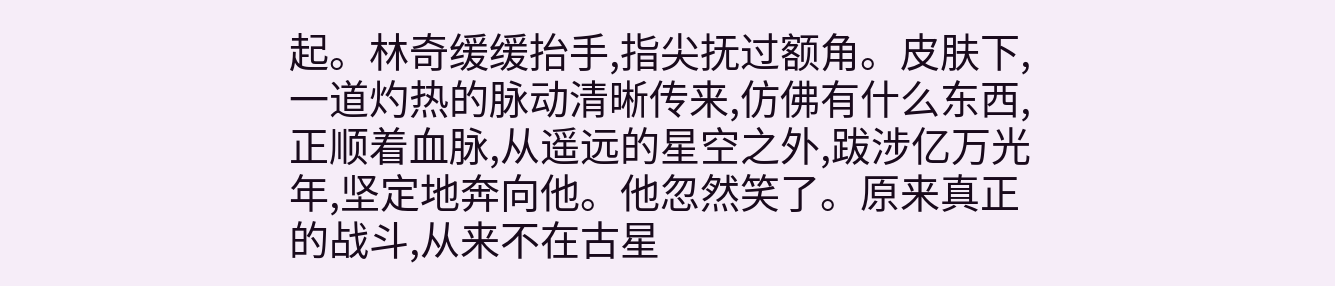起。林奇缓缓抬手,指尖抚过额角。皮肤下,一道灼热的脉动清晰传来,仿佛有什么东西,正顺着血脉,从遥远的星空之外,跋涉亿万光年,坚定地奔向他。他忽然笑了。原来真正的战斗,从来不在古星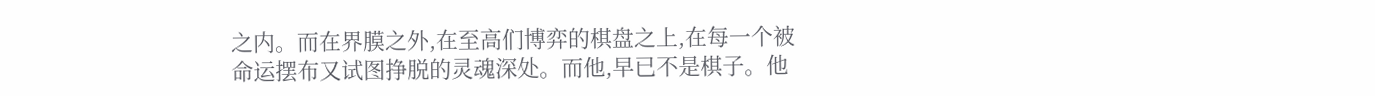之内。而在界膜之外,在至高们博弈的棋盘之上,在每一个被命运摆布又试图挣脱的灵魂深处。而他,早已不是棋子。他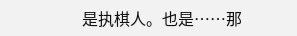是执棋人。也是……那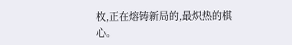枚,正在熔铸新局的,最炽热的棋心。